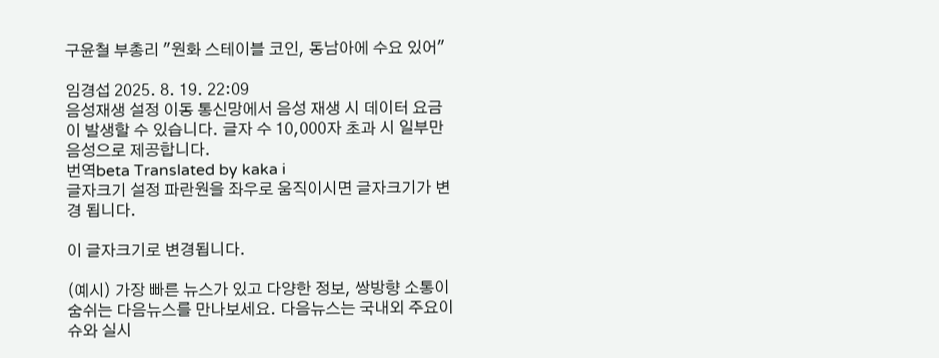구윤철 부총리 "원화 스테이블 코인, 동남아에 수요 있어"

임경섭 2025. 8. 19. 22:09
음성재생 설정 이동 통신망에서 음성 재생 시 데이터 요금이 발생할 수 있습니다. 글자 수 10,000자 초과 시 일부만 음성으로 제공합니다.
번역beta Translated by kaka i
글자크기 설정 파란원을 좌우로 움직이시면 글자크기가 변경 됩니다.

이 글자크기로 변경됩니다.

(예시) 가장 빠른 뉴스가 있고 다양한 정보, 쌍방향 소통이 숨쉬는 다음뉴스를 만나보세요. 다음뉴스는 국내외 주요이슈와 실시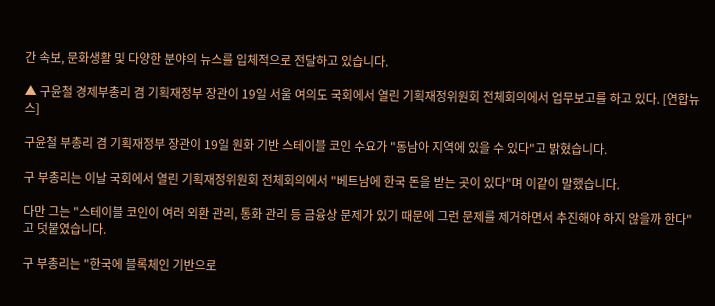간 속보, 문화생활 및 다양한 분야의 뉴스를 입체적으로 전달하고 있습니다.

▲ 구윤철 경제부총리 겸 기획재정부 장관이 19일 서울 여의도 국회에서 열린 기획재정위원회 전체회의에서 업무보고를 하고 있다. [연합뉴스]

구윤철 부총리 겸 기획재정부 장관이 19일 원화 기반 스테이블 코인 수요가 "동남아 지역에 있을 수 있다"고 밝혔습니다.

구 부총리는 이날 국회에서 열린 기획재정위원회 전체회의에서 "베트남에 한국 돈을 받는 곳이 있다"며 이같이 말했습니다.

다만 그는 "스테이블 코인이 여러 외환 관리, 통화 관리 등 금융상 문제가 있기 때문에 그런 문제를 제거하면서 추진해야 하지 않을까 한다"고 덧붙였습니다.

구 부총리는 "한국에 블록체인 기반으로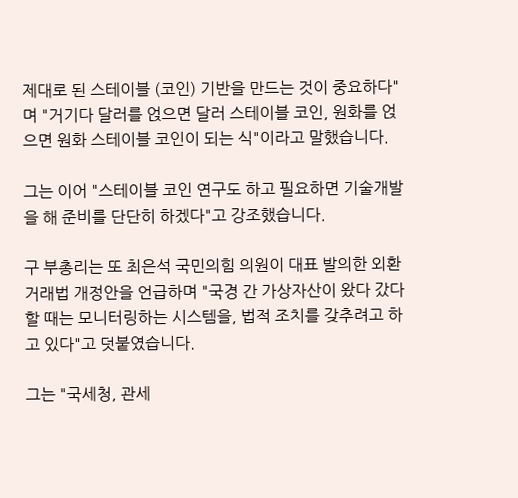제대로 된 스테이블 (코인) 기반을 만드는 것이 중요하다"며 "거기다 달러를 얹으면 달러 스테이블 코인, 원화를 얹으면 원화 스테이블 코인이 되는 식"이라고 말했습니다.

그는 이어 "스테이블 코인 연구도 하고 필요하면 기술개발을 해 준비를 단단히 하겠다"고 강조했습니다.

구 부총리는 또 최은석 국민의힘 의원이 대표 발의한 외환거래법 개정안을 언급하며 "국경 간 가상자산이 왔다 갔다 할 때는 모니터링하는 시스템을, 법적 조치를 갖추려고 하고 있다"고 덧붙였습니다.

그는 "국세청, 관세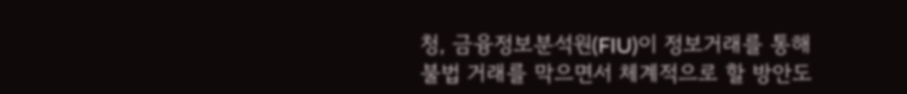청, 금융정보분석원(FIU)이 정보거래를 통해 불법 거래를 막으면서 체계적으로 할 방안도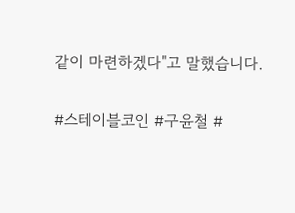같이 마련하겠다"고 말했습니다.

#스테이블코인 #구윤철 #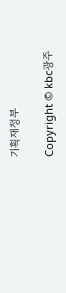기획재정부

Copyright © kbc광주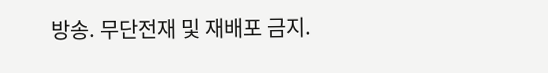방송. 무단전재 및 재배포 금지.